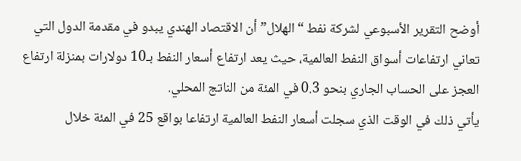أوضح التقرير الأسبوعي لشركة نفط “الهلال” أن الاقتصاد الهندي يبدو في مقدمة الدول التي تعاني ارتفاعات أسواق النفط العالمية، حيث يعد ارتفاع أسعار النفط بـ10 دولارات بمنزلة ارتفاع العجز على الحساب الجاري بنحو 0.3 في المئة من الناتج المحلي.
يأتي ذلك في الوقت الذي سجلت أسعار النفط العالمية ارتفاعا بواقع 25 في المئة خلال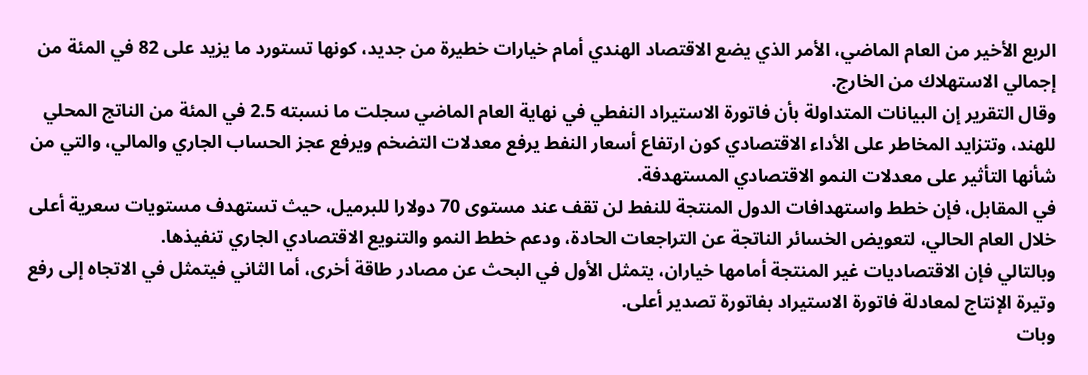الربع الأخير من العام الماضي، الأمر الذي يضع الاقتصاد الهندي أمام خيارات خطيرة من جديد، كونها تستورد ما يزيد على 82 في المئة من إجمالي الاستهلاك من الخارج.
وقال التقرير إن البيانات المتداولة بأن فاتورة الاستيراد النفطي في نهاية العام الماضي سجلت ما نسبته 2.5 في المئة من الناتج المحلي للهند، وتتزايد المخاطر على الأداء الاقتصادي كون ارتفاع أسعار النفط يرفع معدلات التضخم ويرفع عجز الحساب الجاري والمالي، والتي من شأنها التأثير على معدلات النمو الاقتصادي المستهدفة.
في المقابل، فإن خطط واستهدافات الدول المنتجة للنفط لن تقف عند مستوى 70 دولارا للبرميل، حيث تستهدف مستويات سعرية أعلى خلال العام الحالي، لتعويض الخسائر الناتجة عن التراجعات الحادة، ودعم خطط النمو والتنويع الاقتصادي الجاري تنفيذها.
وبالتالي فإن الاقتصاديات غير المنتجة أمامها خياران، يتمثل الأول في البحث عن مصادر طاقة أخرى، أما الثاني فيتمثل في الاتجاه إلى رفع وتيرة الإنتاج لمعادلة فاتورة الاستيراد بفاتورة تصدير أعلى.
وبات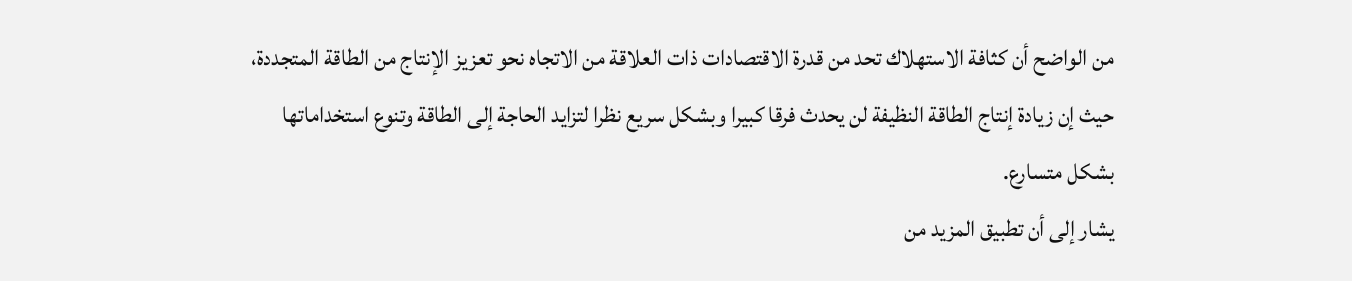من الواضح أن كثافة الاستهلاك تحد من قدرة الاقتصادات ذات العلاقة من الاتجاه نحو تعزيز الإنتاج من الطاقة المتجددة، حيث إن زيادة إنتاج الطاقة النظيفة لن يحدث فرقا كبيرا وبشكل سريع نظرا لتزايد الحاجة إلى الطاقة وتنوع استخداماتها بشكل متسارع.
يشار إلى أن تطبيق المزيد من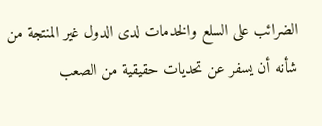الضرائب على السلع والخدمات لدى الدول غير المنتجة من شأنه أن يسفر عن تحديات حقيقية من الصعب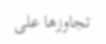تجاوزها على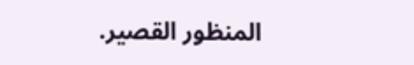المنظور القصير.